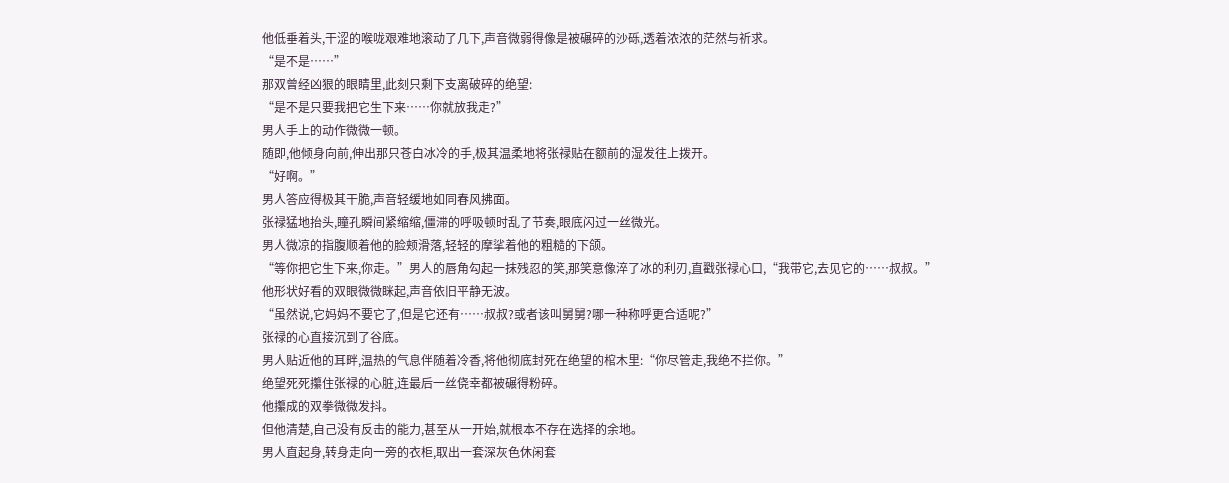他低垂着头,干涩的喉咙艰难地滚动了几下,声音微弱得像是被碾碎的沙砾,透着浓浓的茫然与祈求。
“是不是……”
那双曾经凶狠的眼睛里,此刻只剩下支离破碎的绝望:
“是不是只要我把它生下来……你就放我走?”
男人手上的动作微微一顿。
随即,他倾身向前,伸出那只苍白冰冷的手,极其温柔地将张禄贴在额前的湿发往上拨开。
“好啊。”
男人答应得极其干脆,声音轻缓地如同春风拂面。
张禄猛地抬头,瞳孔瞬间紧缩缩,僵滞的呼吸顿时乱了节奏,眼底闪过一丝微光。
男人微凉的指腹顺着他的脸颊滑落,轻轻的摩挲着他的粗糙的下颌。
“等你把它生下来,你走。”男人的唇角勾起一抹残忍的笑,那笑意像淬了冰的利刃,直戳张禄心口,“我带它,去见它的……叔叔。”
他形状好看的双眼微微眯起,声音依旧平静无波。
“虽然说,它妈妈不要它了,但是它还有……叔叔?或者该叫舅舅?哪一种称呼更合适呢?”
张禄的心直接沉到了谷底。
男人贴近他的耳畔,温热的气息伴随着冷香,将他彻底封死在绝望的棺木里:“你尽管走,我绝不拦你。”
绝望死死攥住张禄的心脏,连最后一丝侥幸都被碾得粉碎。
他攥成的双拳微微发抖。
但他清楚,自己没有反击的能力,甚至从一开始,就根本不存在选择的余地。
男人直起身,转身走向一旁的衣柜,取出一套深灰色休闲套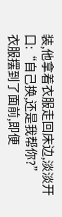装,他拿着衣服走回床边,淡淡开口:“自己换,还是我帮你?”
衣服摆到了面前,即便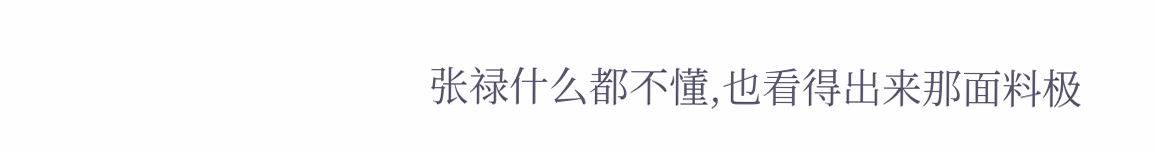张禄什么都不懂,也看得出来那面料极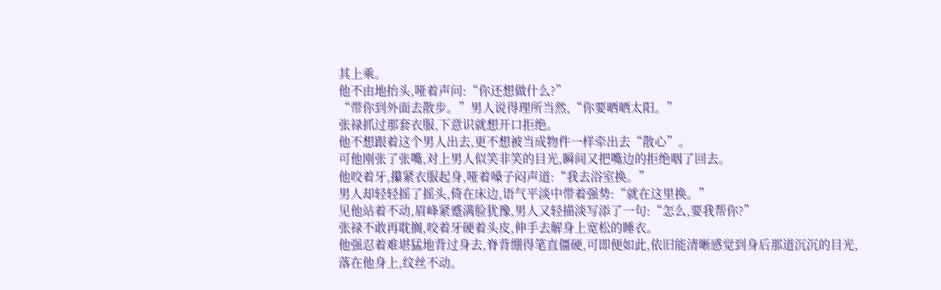其上乘。
他不由地抬头,哑着声问:“你还想做什么?”
“带你到外面去散步。”男人说得理所当然,“你要晒晒太阳。”
张禄抓过那套衣服,下意识就想开口拒绝。
他不想跟着这个男人出去,更不想被当成物件一样牵出去“散心”。
可他刚张了张嘴,对上男人似笑非笑的目光,瞬间又把嘴边的拒绝咽了回去。
他咬着牙,攥紧衣服起身,哑着嗓子闷声道:“我去浴室换。”
男人却轻轻摇了摇头,倚在床边,语气平淡中带着强势:“就在这里换。”
见他站着不动,眉峰紧蹙满脸犹豫,男人又轻描淡写添了一句:“怎么,要我帮你?”
张禄不敢再耽搁,咬着牙硬着头皮,伸手去解身上宽松的睡衣。
他强忍着难堪猛地背过身去,脊背绷得笔直僵硬,可即便如此,依旧能清晰感觉到身后那道沉沉的目光,落在他身上,纹丝不动。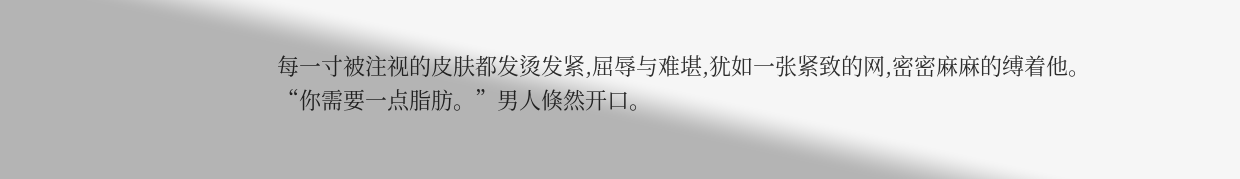每一寸被注视的皮肤都发烫发紧,屈辱与难堪,犹如一张紧致的网,密密麻麻的缚着他。
“你需要一点脂肪。”男人倏然开口。